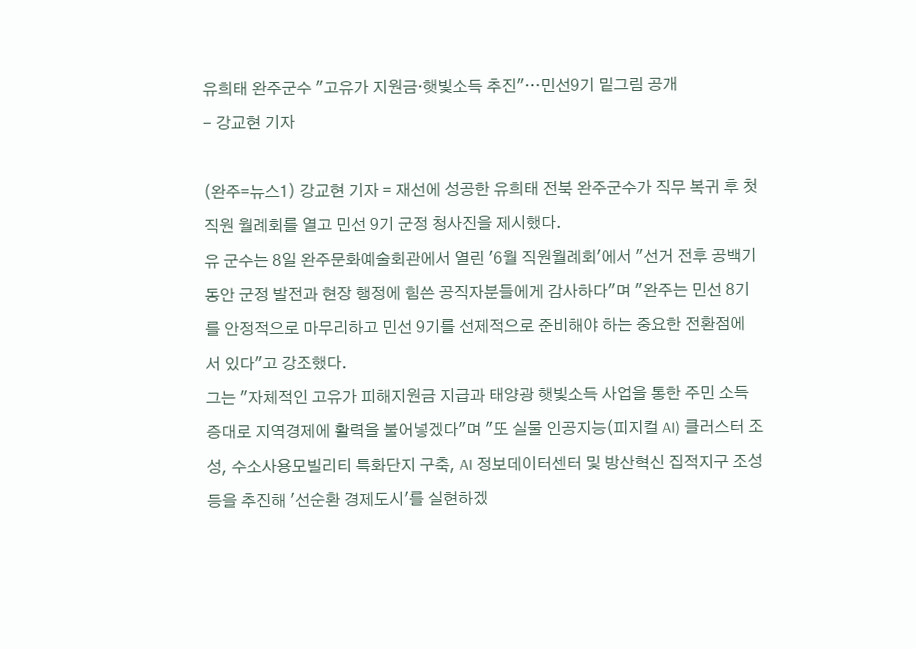유희태 완주군수 "고유가 지원금·햇빛소득 추진"…민선9기 밑그림 공개
- 강교현 기자

(완주=뉴스1) 강교현 기자 = 재선에 성공한 유희태 전북 완주군수가 직무 복귀 후 첫 직원 월례회를 열고 민선 9기 군정 청사진을 제시했다.
유 군수는 8일 완주문화예술회관에서 열린 '6월 직원월례회'에서 "선거 전후 공백기 동안 군정 발전과 현장 행정에 힘쓴 공직자분들에게 감사하다"며 "완주는 민선 8기를 안정적으로 마무리하고 민선 9기를 선제적으로 준비해야 하는 중요한 전환점에 서 있다"고 강조했다.
그는 "자체적인 고유가 피해지원금 지급과 태양광 햇빛소득 사업을 통한 주민 소득 증대로 지역경제에 활력을 불어넣겠다"며 "또 실물 인공지능(피지컬 AI) 클러스터 조성, 수소사용모빌리티 특화단지 구축, AI 정보데이터센터 및 방산혁신 집적지구 조성 등을 추진해 '선순환 경제도시'를 실현하겠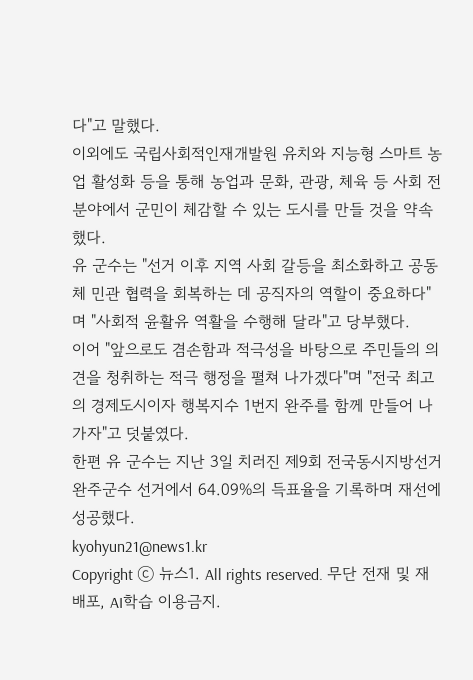다"고 말했다.
이외에도 국립사회적인재개발원 유치와 지능형 스마트 농업 활성화 등을 통해 농업과 문화, 관광, 체육 등 사회 전 분야에서 군민이 체감할 수 있는 도시를 만들 것을 약속했다.
유 군수는 "선거 이후 지역 사회 갈등을 최소화하고 공동체 민관 협력을 회복하는 데 공직자의 역할이 중요하다"며 "사회적 윤활유 역활을 수행해 달라"고 당부했다.
이어 "앞으로도 겸손함과 적극성을 바탕으로 주민들의 의견을 청취하는 적극 행정을 펼쳐 나가겠다"며 "전국 최고의 경제도시이자 행복지수 1번지 완주를 함께 만들어 나가자"고 덧붙였다.
한편 유 군수는 지난 3일 치러진 제9회 전국동시지방선거 완주군수 선거에서 64.09%의 득표율을 기록하며 재선에 성공했다.
kyohyun21@news1.kr
Copyright ⓒ 뉴스1. All rights reserved. 무단 전재 및 재배포, AI학습 이용금지.